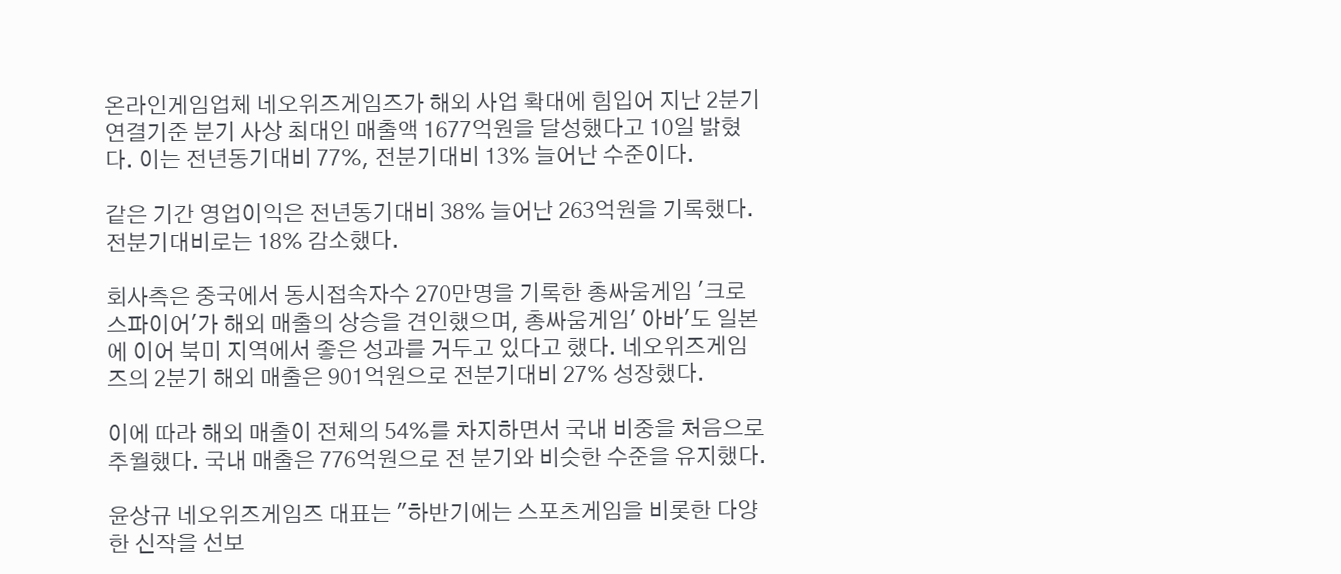온라인게임업체 네오위즈게임즈가 해외 사업 확대에 힘입어 지난 2분기 연결기준 분기 사상 최대인 매출액 1677억원을 달성했다고 10일 밝혔다. 이는 전년동기대비 77%, 전분기대비 13% 늘어난 수준이다.

같은 기간 영업이익은 전년동기대비 38% 늘어난 263억원을 기록했다. 전분기대비로는 18% 감소했다.

회사측은 중국에서 동시접속자수 270만명을 기록한 총싸움게임 '크로스파이어'가 해외 매출의 상승을 견인했으며, 총싸움게임' 아바'도 일본에 이어 북미 지역에서 좋은 성과를 거두고 있다고 했다. 네오위즈게임즈의 2분기 해외 매출은 901억원으로 전분기대비 27% 성장했다.

이에 따라 해외 매출이 전체의 54%를 차지하면서 국내 비중을 처음으로 추월했다. 국내 매출은 776억원으로 전 분기와 비슷한 수준을 유지했다.

윤상규 네오위즈게임즈 대표는 "하반기에는 스포츠게임을 비롯한 다양한 신작을 선보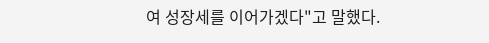여 성장세를 이어가겠다"고 말했다.